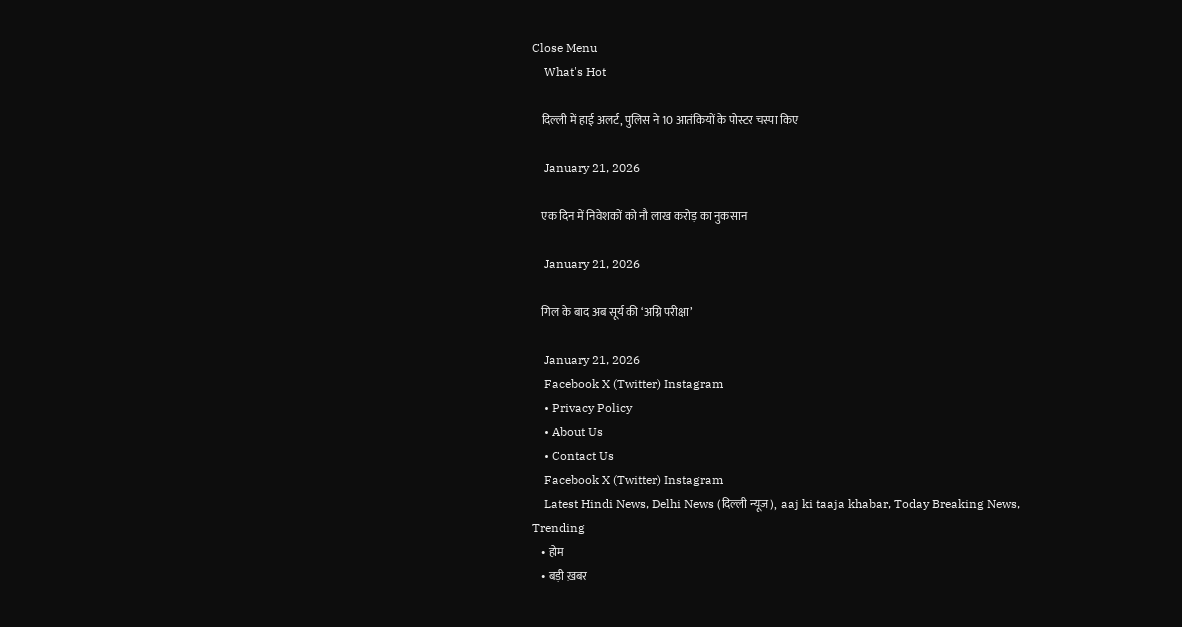Close Menu
    What's Hot

    दिल्ली में हाई अलर्ट, पुलिस ने 10 आतंकियों के पोस्टर चस्पा किए

    January 21, 2026

    एक दिन में निवेशकों को नौ लाख करोड़ का नुकसान

    January 21, 2026

    गिल के बाद अब सूर्य की ‘अग्नि परीक्षा’

    January 21, 2026
    Facebook X (Twitter) Instagram
    • Privacy Policy
    • About Us
    • Contact Us
    Facebook X (Twitter) Instagram
    Latest Hindi News, Delhi News (दिल्ली न्यूज),  aaj ki taaja khabar, Today Breaking News, Trending
    • होम
    • बड़ी ख़बर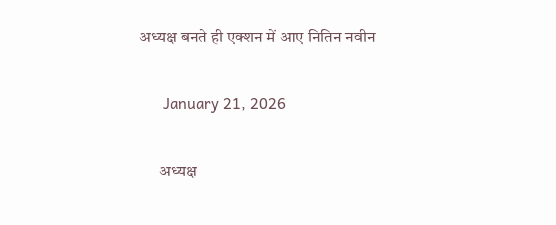अध्यक्ष बनते ही एक्शन में आए नितिन नवीन

      January 21, 2026

      अध्यक्ष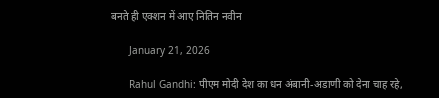बनते ही एक्शन में आए नितिन नवीन

      January 21, 2026

      Rahul Gandhi: पीएम मोदी देश का धन अंबानी-अडाणी को देना चाह रहे,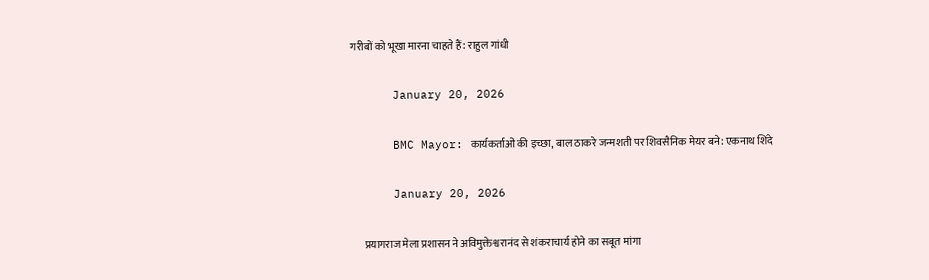गरीबों को भूखा मारना चाहते हैं: राहुल गांधी

      January 20, 2026

      BMC Mayor: कार्यकर्ताओं की इच्छा, बाल ठाकरे जन्मशती पर शिवसैनिक मेयर बने: एकनाथ शिंदे

      January 20, 2026

      प्रयागराज मेला प्रशासन ने अविमुक्तेश्वरानंद से शंकराचार्य होने का सबूत मांगा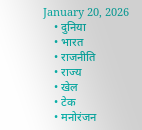January 20, 2026
    • दुनिया
    • भारत
    • राजनीति
    • राज्य
    • खेल
    • टेक
    • मनोरंजन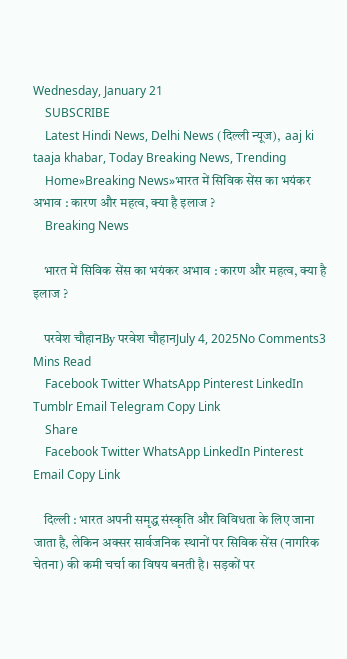Wednesday, January 21
    SUBSCRIBE
    Latest Hindi News, Delhi News (दिल्ली न्यूज),  aaj ki taaja khabar, Today Breaking News, Trending
    Home»Breaking News»भारत में सिविक सेंस का भयंकर अभाव : कारण और महत्व, क्या है इलाज ?
    Breaking News

    भारत में सिविक सेंस का भयंकर अभाव : कारण और महत्व, क्या है इलाज ?

    परवेश चौहानBy परवेश चौहानJuly 4, 2025No Comments3 Mins Read
    Facebook Twitter WhatsApp Pinterest LinkedIn Tumblr Email Telegram Copy Link
    Share
    Facebook Twitter WhatsApp LinkedIn Pinterest Email Copy Link

    दिल्ली : भारत अपनी समृद्ध संस्कृति और विविधता के लिए जाना जाता है, लेकिन अक्सर सार्वजनिक स्थानों पर सिविक सेंस (नागरिक चेतना) की कमी चर्चा का विषय बनती है। सड़कों पर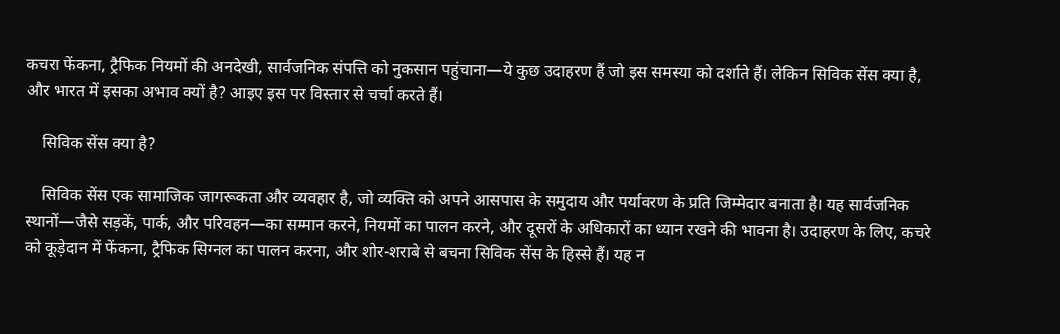कचरा फेंकना, ट्रैफिक नियमों की अनदेखी, सार्वजनिक संपत्ति को नुकसान पहुंचाना—ये कुछ उदाहरण हैं जो इस समस्या को दर्शाते हैं। लेकिन सिविक सेंस क्या है, और भारत में इसका अभाव क्यों है? आइए इस पर विस्तार से चर्चा करते हैं।

    सिविक सेंस क्या है?

    सिविक सेंस एक सामाजिक जागरूकता और व्यवहार है, जो व्यक्ति को अपने आसपास के समुदाय और पर्यावरण के प्रति जिम्मेदार बनाता है। यह सार्वजनिक स्थानों—जैसे सड़कें, पार्क, और परिवहन—का सम्मान करने, नियमों का पालन करने, और दूसरों के अधिकारों का ध्यान रखने की भावना है। उदाहरण के लिए, कचरे को कूड़ेदान में फेंकना, ट्रैफिक सिग्नल का पालन करना, और शोर-शराबे से बचना सिविक सेंस के हिस्से हैं। यह न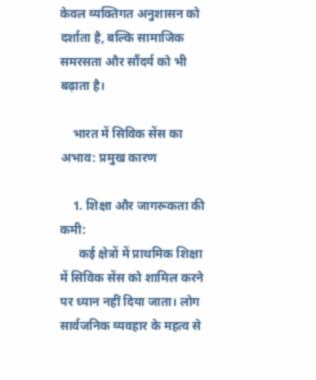केवल व्यक्तिगत अनुशासन को दर्शाता है, बल्कि सामाजिक समरसता और सौंदर्य को भी बढ़ाता है।

    भारत में सिविक सेंस का अभाव: प्रमुख कारण

    1. शिक्षा और जागरूकता की कमी:
      कई क्षेत्रों में प्राथमिक शिक्षा में सिविक सेंस को शामिल करने पर ध्यान नहीं दिया जाता। लोग सार्वजनिक व्यवहार के महत्व से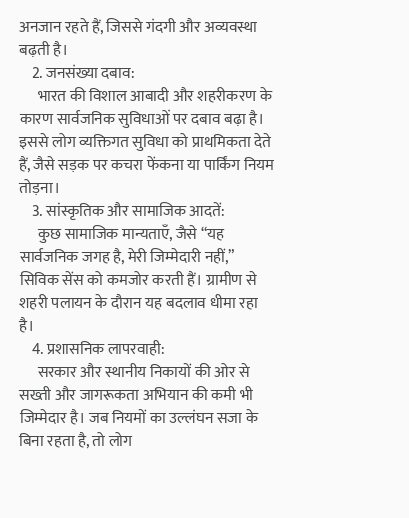अनजान रहते हैं, जिससे गंदगी और अव्यवस्था बढ़ती है।
    2. जनसंख्या दबाव:
      भारत की विशाल आबादी और शहरीकरण के कारण सार्वजनिक सुविधाओं पर दबाव बढ़ा है। इससे लोग व्यक्तिगत सुविधा को प्राथमिकता देते हैं, जैसे सड़क पर कचरा फेंकना या पार्किंग नियम तोड़ना।
    3. सांस्कृतिक और सामाजिक आदतें:
      कुछ सामाजिक मान्यताएँ, जैसे “यह सार्वजनिक जगह है, मेरी जिम्मेदारी नहीं,” सिविक सेंस को कमजोर करती हैं। ग्रामीण से शहरी पलायन के दौरान यह बदलाव धीमा रहा है।
    4. प्रशासनिक लापरवाही:
      सरकार और स्थानीय निकायों की ओर से सख्ती और जागरूकता अभियान की कमी भी जिम्मेदार है। जब नियमों का उल्लंघन सजा के बिना रहता है, तो लोग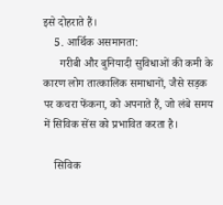इसे दोहराते हैं।
    5. आर्थिक असमानता:
      गरीबी और बुनियादी सुविधाओं की कमी के कारण लोग तात्कालिक समाधानों, जैसे सड़क पर कचरा फेंकना, को अपनाते हैं, जो लंबे समय में सिविक सेंस को प्रभावित करता है।

    सिविक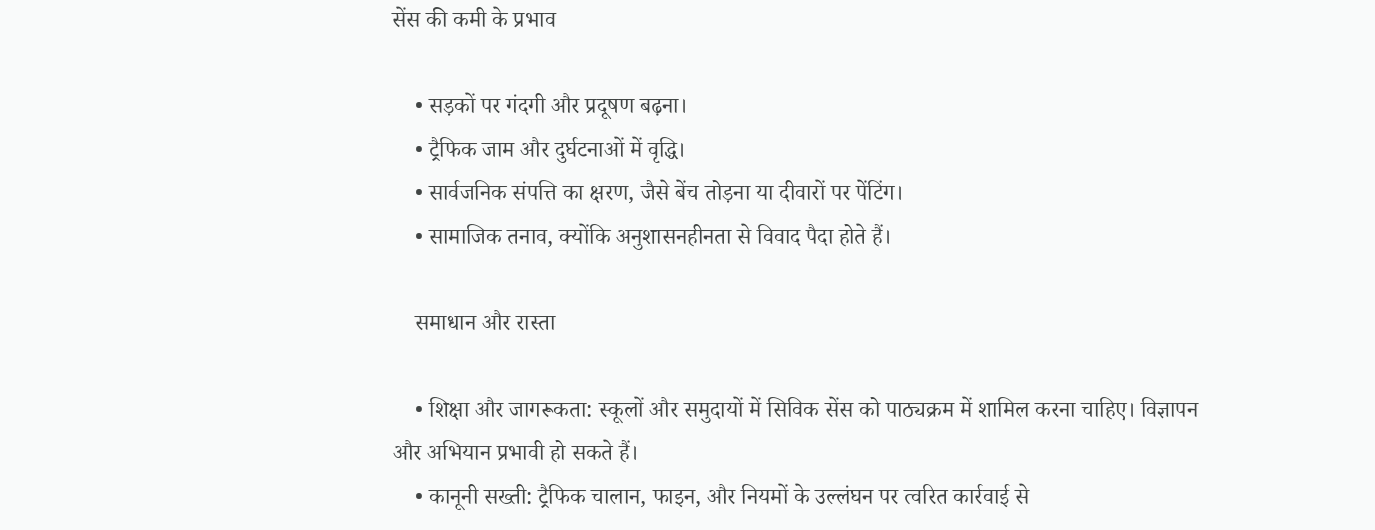सेंस की कमी के प्रभाव

    • सड़कों पर गंदगी और प्रदूषण बढ़ना।
    • ट्रैफिक जाम और दुर्घटनाओं में वृद्धि।
    • सार्वजनिक संपत्ति का क्षरण, जैसे बेंच तोड़ना या दीवारों पर पेंटिंग।
    • सामाजिक तनाव, क्योंकि अनुशासनहीनता से विवाद पैदा होते हैं।

    समाधान और रास्ता

    • शिक्षा और जागरूकता: स्कूलों और समुदायों में सिविक सेंस को पाठ्यक्रम में शामिल करना चाहिए। विज्ञापन और अभियान प्रभावी हो सकते हैं।
    • कानूनी सख्ती: ट्रैफिक चालान, फाइन, और नियमों के उल्लंघन पर त्वरित कार्रवाई से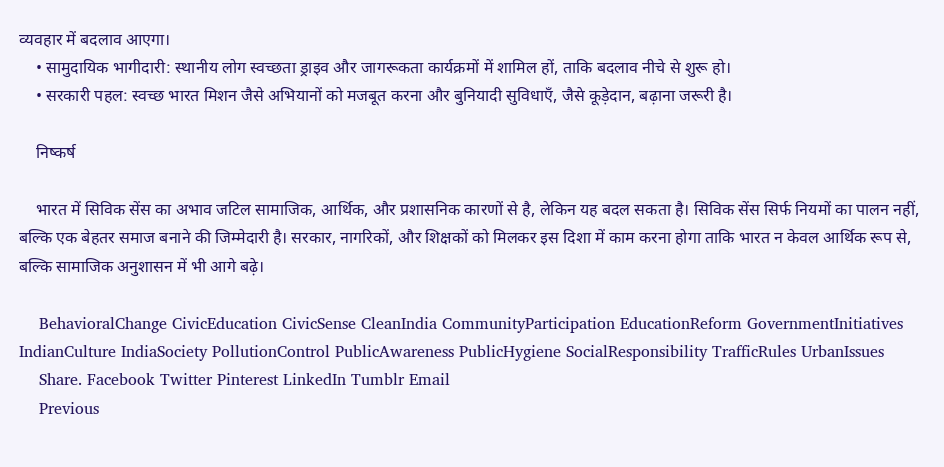व्यवहार में बदलाव आएगा।
    • सामुदायिक भागीदारी: स्थानीय लोग स्वच्छता ड्राइव और जागरूकता कार्यक्रमों में शामिल हों, ताकि बदलाव नीचे से शुरू हो।
    • सरकारी पहल: स्वच्छ भारत मिशन जैसे अभियानों को मजबूत करना और बुनियादी सुविधाएँ, जैसे कूड़ेदान, बढ़ाना जरूरी है।

    निष्कर्ष

    भारत में सिविक सेंस का अभाव जटिल सामाजिक, आर्थिक, और प्रशासनिक कारणों से है, लेकिन यह बदल सकता है। सिविक सेंस सिर्फ नियमों का पालन नहीं, बल्कि एक बेहतर समाज बनाने की जिम्मेदारी है। सरकार, नागरिकों, और शिक्षकों को मिलकर इस दिशा में काम करना होगा ताकि भारत न केवल आर्थिक रूप से, बल्कि सामाजिक अनुशासन में भी आगे बढ़े।

    BehavioralChange CivicEducation CivicSense CleanIndia CommunityParticipation EducationReform GovernmentInitiatives IndianCulture IndiaSociety PollutionControl PublicAwareness PublicHygiene SocialResponsibility TrafficRules UrbanIssues
    Share. Facebook Twitter Pinterest LinkedIn Tumblr Email
    Previous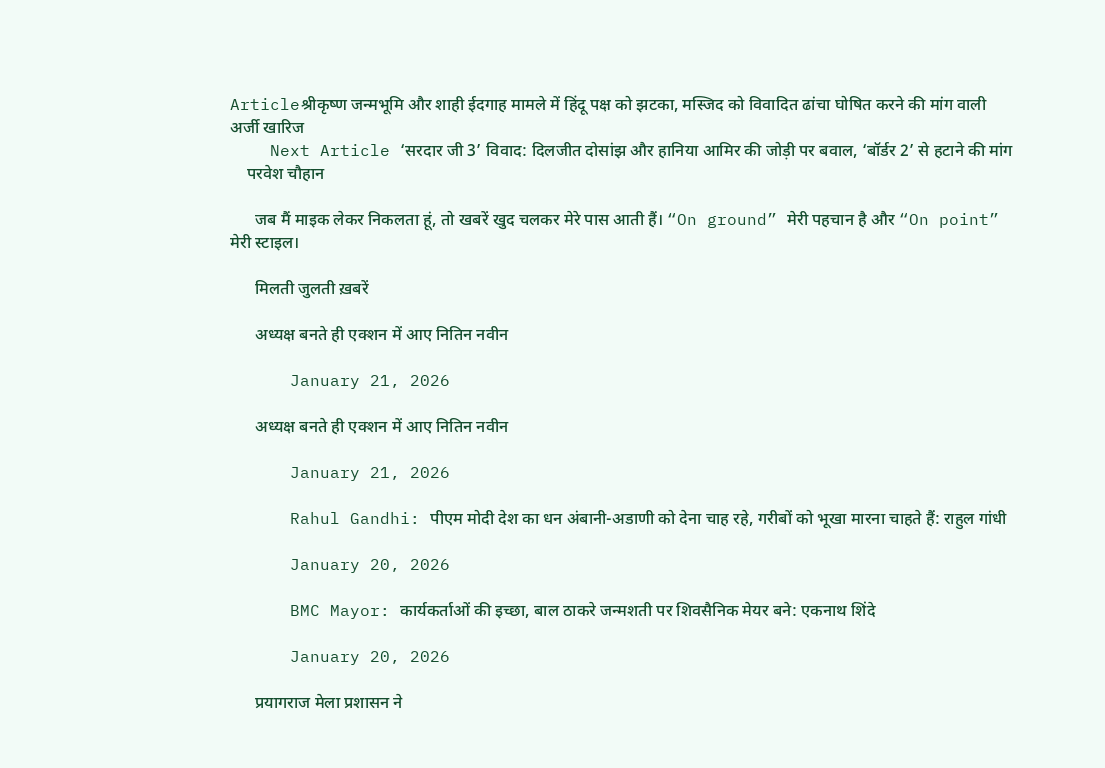Articleश्रीकृष्ण जन्मभूमि और शाही ईदगाह मामले में हिंदू पक्ष को झटका, मस्जिद को विवादित ढांचा घोषित करने की मांग वाली अर्जी खारिज
    Next Article ‘सरदार जी 3’ विवाद: दिलजीत दोसांझ और हानिया आमिर की जोड़ी पर बवाल, ‘बॉर्डर 2’ से हटाने की मांग
    परवेश चौहान

      जब मैं माइक लेकर निकलता हूं, तो खबरें खुद चलकर मेरे पास आती हैं। “On ground” मेरी पहचान है और “On point” मेरी स्टाइल।

      मिलती जुलती ख़बरें

      अध्यक्ष बनते ही एक्शन में आए नितिन नवीन

      January 21, 2026

      अध्यक्ष बनते ही एक्शन में आए नितिन नवीन

      January 21, 2026

      Rahul Gandhi: पीएम मोदी देश का धन अंबानी-अडाणी को देना चाह रहे, गरीबों को भूखा मारना चाहते हैं: राहुल गांधी

      January 20, 2026

      BMC Mayor: कार्यकर्ताओं की इच्छा, बाल ठाकरे जन्मशती पर शिवसैनिक मेयर बने: एकनाथ शिंदे

      January 20, 2026

      प्रयागराज मेला प्रशासन ने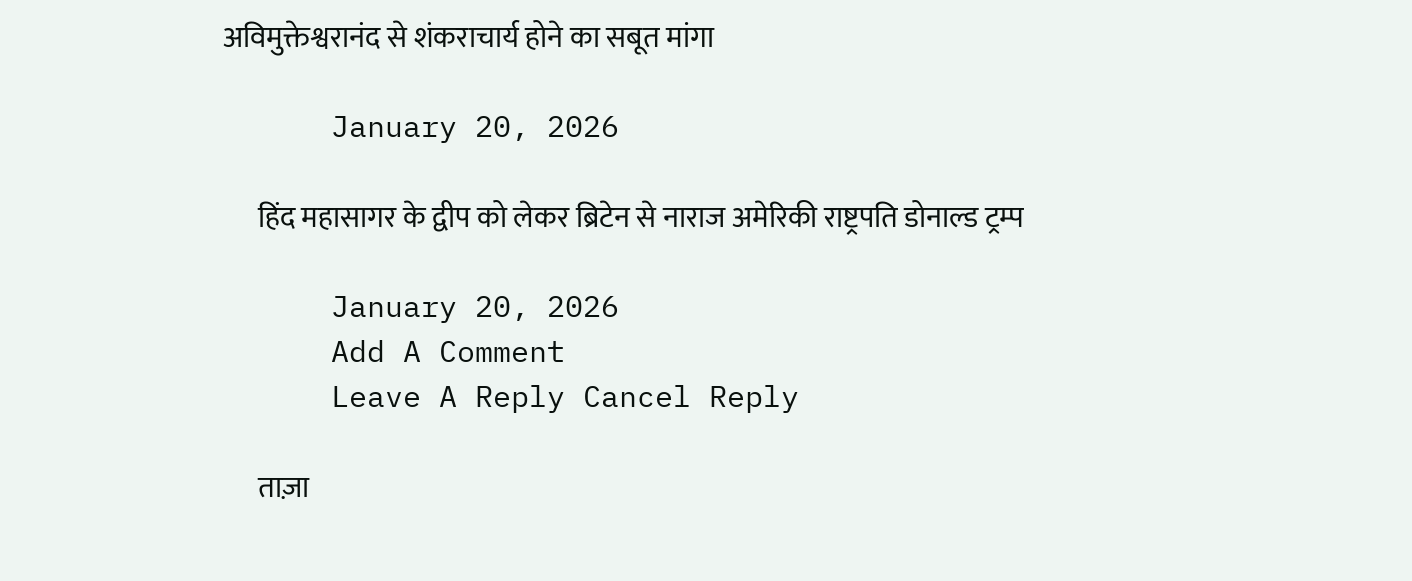अविमुक्तेश्वरानंद से शंकराचार्य होने का सबूत मांगा

      January 20, 2026

      हिंद महासागर के द्वीप को लेकर ब्रिटेन से नाराज अमेरिकी राष्ट्रपति डोनाल्ड ट्रम्प

      January 20, 2026
      Add A Comment
      Leave A Reply Cancel Reply

      ताज़ा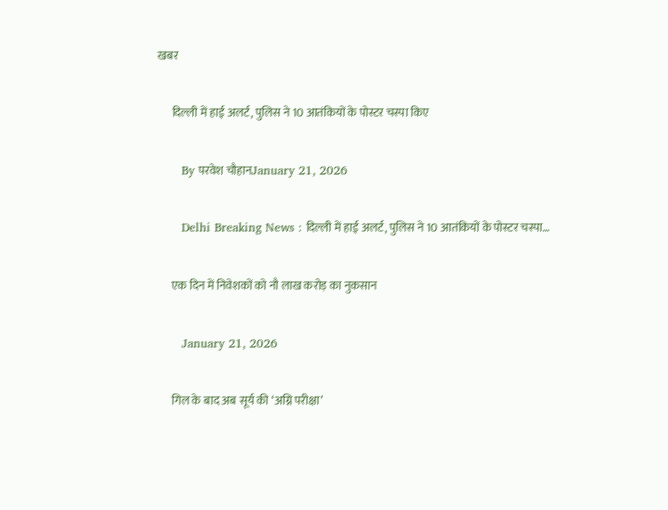खबर

      दिल्ली में हाई अलर्ट, पुलिस ने 10 आतंकियों के पोस्टर चस्पा किए

      By परवेश चौहानJanuary 21, 2026

      Delhi Breaking News : दिल्ली में हाई अलर्ट, पुलिस ने 10 आतंकियों के पोस्टर चस्पा…

      एक दिन में निवेशकों को नौ लाख करोड़ का नुकसान

      January 21, 2026

      गिल के बाद अब सूर्य की ‘अग्नि परीक्षा’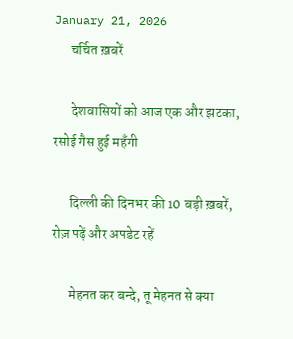January 21, 2026
      चर्चित ख़बरें

      देशवासियों को आज एक और झटका, रसोई गैस हुई महँगी

      दिल्ली की दिनभर की 10 बड़ी ख़बरें, रोज़ पढ़ें और अपडेट रहें

      मेहनत कर बन्दे, तू मेहनत से क्या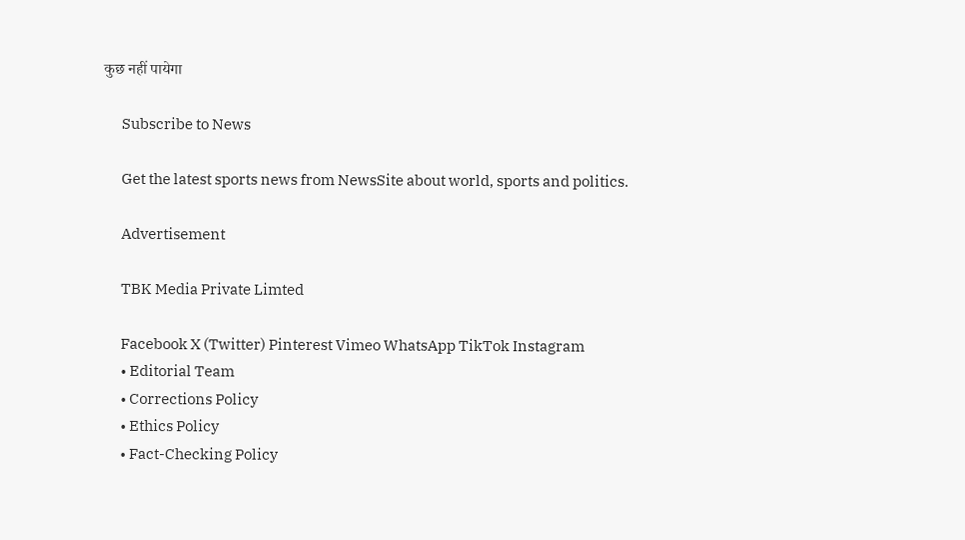कुछ नहीं पायेगा

      Subscribe to News

      Get the latest sports news from NewsSite about world, sports and politics.

      Advertisement

      TBK Media Private Limted

      Facebook X (Twitter) Pinterest Vimeo WhatsApp TikTok Instagram
      • Editorial Team
      • Corrections Policy
      • Ethics Policy
      • Fact-Checking Policy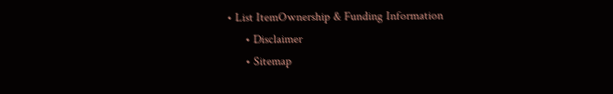• List ItemOwnership & Funding Information
      • Disclaimer
      • Sitemap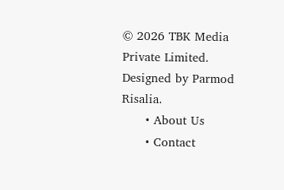© 2026 TBK Media Private Limited. Designed by Parmod Risalia.
      • About Us
      • Contact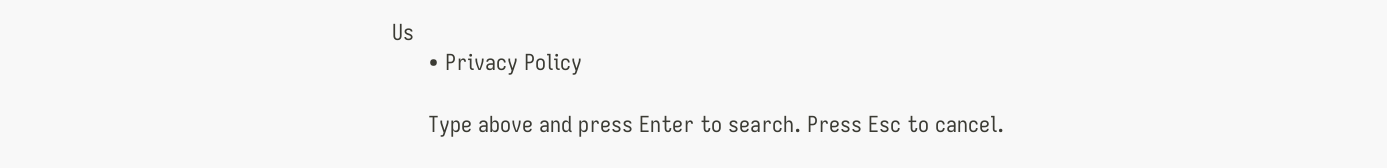Us
      • Privacy Policy

      Type above and press Enter to search. Press Esc to cancel.